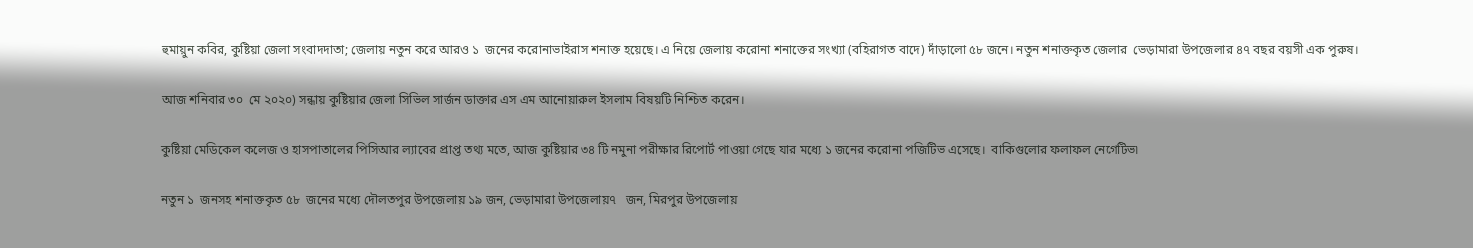হুমায়ুন কবির, কুষ্টিয়া জেলা সংবাদদাতা; জেলায় নতুন করে আরও ১  জনের করোনাভাইরাস শনাক্ত হয়েছে। এ নিয়ে জেলায় করোনা শনাক্তের সংখ্যা (বহিরাগত বাদে) দাঁড়ালো ৫৮ জনে। নতুন শনাক্তকৃত জেলার  ভেড়ামারা উপজেলার ৪৭ বছর বয়সী এক পুরুষ।

আজ শনিবার ৩০  মে ২০২০) সন্ধায় কুষ্টিয়ার জেলা সিভিল সার্জন ডাক্তার এস এম আনোয়ারুল ইসলাম বিষয়টি নিশ্চিত করেন।

কুষ্টিয়া মেডিকেল কলেজ ও হাসপাতালের পিসিআর ল্যাবের প্রাপ্ত তথ্য মতে, আজ কুষ্টিয়ার ৩৪ টি নমুনা পরীক্ষার রিপোর্ট পাওয়া গেছে যার মধ্যে ১ জনের করোনা পজিটিভ এসেছে।  বাকিগুলোর ফলাফল নেগেটিভ৷

নতুন ১  জনসহ শনাক্তকৃত ৫৮  জনের মধ্যে দৌলতপুর উপজেলায় ১৯ জন, ভেড়ামারা উপজেলায়৭   জন, মিরপুর উপজেলায়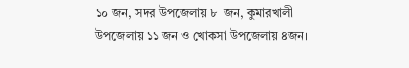১০ জন, সদর উপজেলায় ৮  জন, কুমারখালী উপজেলায় ১১ জন ও খোকসা উপজেলায় ৪জন।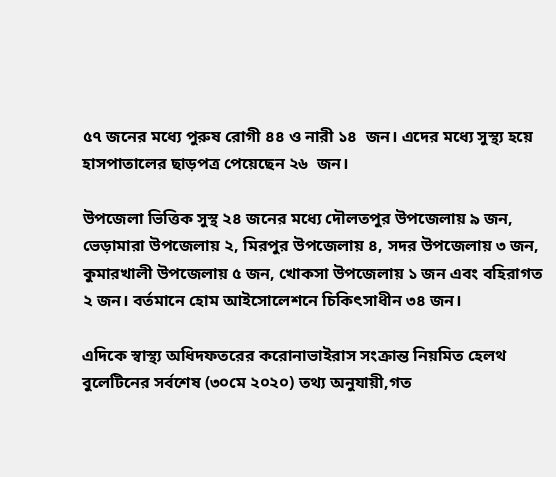৫৭ জনের মধ্যে পুরুষ রোগী ৪৪ ও নারী ১৪  জন। এদের মধ্যে সুস্থ্য হয়ে হাসপাতালের ছাড়পত্র পেয়েছেন ২৬  জন।

উপজেলা ভিত্তিক সুস্থ ২৪ জনের মধ্যে দৌলতপুর উপজেলায় ৯ জন, ভেড়ামারা উপজেলায় ২, মিরপুর উপজেলায় ৪, সদর উপজেলায় ৩ জন, কুমারখালী উপজেলায় ৫ জন, খোকসা উপজেলায় ১ জন এবং বহিরাগত ২ জন। বর্তমানে হোম আইসোলেশনে চিকিৎসাধীন ৩৪ জন।

এদিকে স্বাস্থ্য অধিদফতরের করোনাভাইরাস সংক্রান্ত নিয়মিত হেলথ বুলেটিনের সর্বশেষ (৩০মে ২০২০) তথ্য অনুযায়ী,গত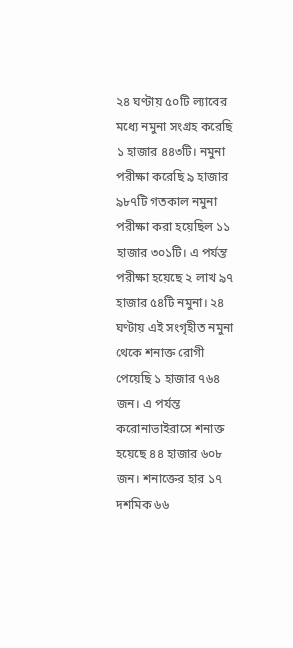২৪ ঘণ্টায় ৫০টি ল্যাবের মধ্যে নমুনা সংগ্রহ করেছি ১ হাজার ৪৪৩টি। নমুনা পরীক্ষা করেছি ৯ হাজার ৯৮৭টি গতকাল নমুনা পরীক্ষা করা হয়েছিল ১১ হাজার ৩০১টি। এ পর্যন্ত পরীক্ষা হয়েছে ২ লাখ ৯৭ হাজার ৫৪টি নমুনা। ২৪ ঘণ্টায় এই সংগৃহীত নমুনা থেকে শনাক্ত রোগী পেয়েছি ১ হাজার ৭৬৪ জন। এ পর্যন্ত করোনাভাইরাসে শনাক্ত হয়েছে ৪৪ হাজার ৬০৮ জন। শনাক্তের হার ১৭ দশমিক ৬৬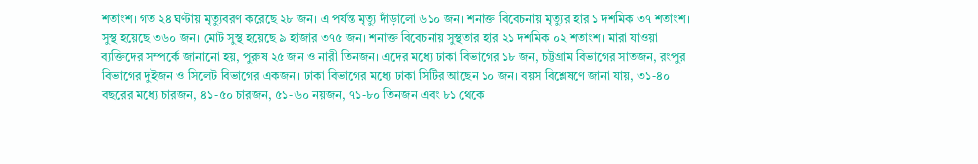শতাংশ। গত ২৪ ঘণ্টায় মৃত্যুবরণ করেছে ২৮ জন। এ পর্যন্ত মৃত্যু দাঁড়ালো ৬১০ জন। শনাক্ত বিবেচনায় মৃত্যুর হার ১ দশমিক ৩৭ শতাংশ। সুস্থ হয়েছে ৩৬০ জন। মোট সুস্থ হয়েছে ৯ হাজার ৩৭৫ জন। শনাক্ত বিবেচনায় সুস্থতার হার ২১ দশমিক ০২ শতাংশ। মারা যাওয়া ব্যক্তিদের সম্পর্কে জানানো হয়, পুরুষ ২৫ জন ও নারী তিনজন। এদের মধ্যে ঢাকা বিভাগের ১৮ জন, চট্টগ্রাম বিভাগের সাতজন, রংপুর বিভাগের দুইজন ও সিলেট বিভাগের একজন। ঢাকা বিভাগের মধ্যে ঢাকা সিটির আছেন ১০ জন। বয়স বিশ্লেষণে জানা যায়, ৩১-৪০ বছরের মধ্যে চারজন, ৪১-৫০ চারজন, ৫১-৬০ নয়জন, ৭১-৮০ তিনজন এবং ৮১ থেকে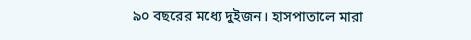৯০ বছরের মধ্যে দুইজন। হাসপাতালে মারা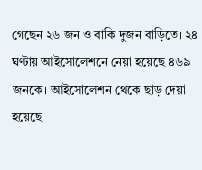গেছেন ২৬ জন ও বাকি দুজন বাড়িতে। ২৪ ঘণ্টায় আইসোলেশনে নেয়া হয়েছে ৪৬৯ জনকে। আইসোলেশন থেকে ছাড় দেয়া হয়েছে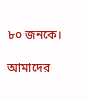৮০ জনকে।

আমাদের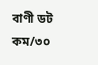বাণী ডট কম/৩০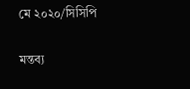মে ২০২০/সিসিপি

মন্তব্য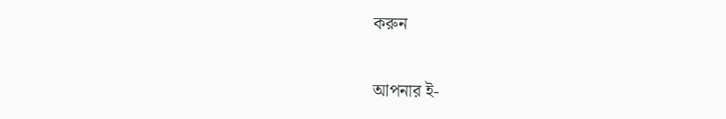করুন

আপনার ই-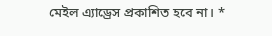মেইল এ্যাড্রেস প্রকাশিত হবে না। *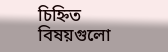চিহ্নিত বিষয়গুলো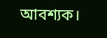আবশ্যক।